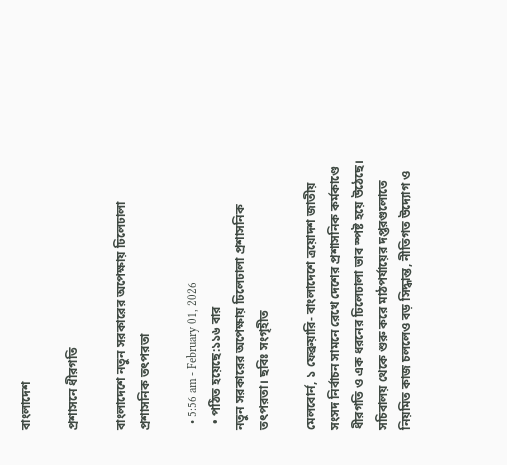বাংলাদেশ

প্রশাসনে ধীরগতি

বাংলাদেশে নতুন সরকারের অপেক্ষায় ঢিলেঢালা প্রশাসনিক তৎপরতা

  • 5:56 am - February 01, 2026
  • পঠিত হয়েছে:১১৬ বার
নতুন সরকারের অপেক্ষায় ঢিলেঢালা প্রশাসনিক তৎপরতা। ছবিঃ সংগৃহীত

মেলবোর্ন, ১ ফেব্রুয়ারি- বাংলাদেশে ত্রয়োদশ জাতীয় সংসদ নির্বাচন সামনে রেখে দেশের প্রশাসনিক কর্মকাণ্ডে ধীরগতি ও এক ধরনের ঢিলেঢালা ভাব স্পষ্ট হয়ে উঠেছে। সচিবালয় থেকে শুরু করে মাঠপর্যায়ের দপ্তরগুলোতে নিয়মিত কাজ চললেও বড় সিদ্ধান্ত, নীতিগত উদ্যোগ ও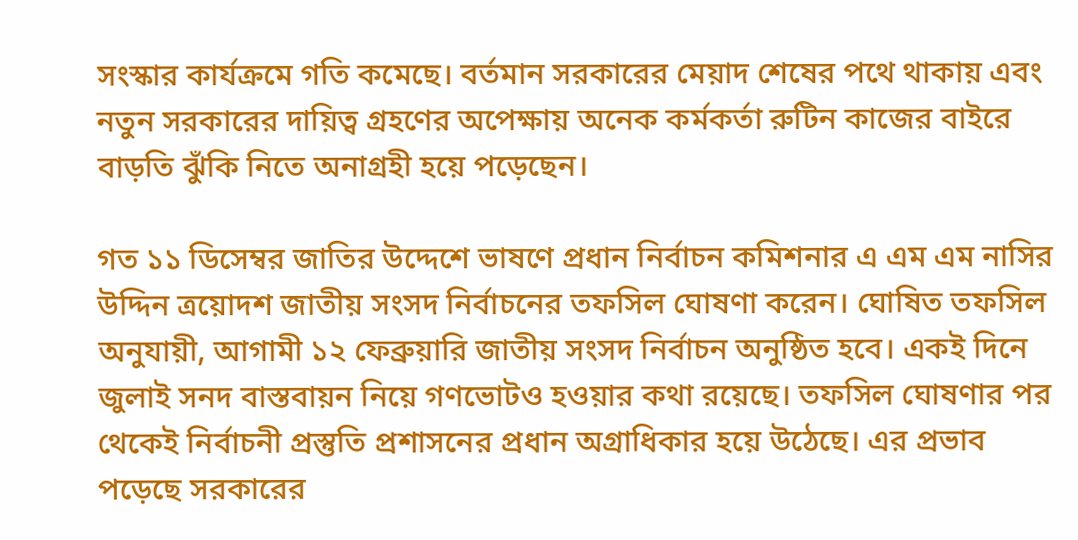সংস্কার কার্যক্রমে গতি কমেছে। বর্তমান সরকারের মেয়াদ শেষের পথে থাকায় এবং নতুন সরকারের দায়িত্ব গ্রহণের অপেক্ষায় অনেক কর্মকর্তা রুটিন কাজের বাইরে বাড়তি ঝুঁকি নিতে অনাগ্রহী হয়ে পড়েছেন।

গত ১১ ডিসেম্বর জাতির উদ্দেশে ভাষণে প্রধান নির্বাচন কমিশনার এ এম এম নাসির উদ্দিন ত্রয়োদশ জাতীয় সংসদ নির্বাচনের তফসিল ঘোষণা করেন। ঘোষিত তফসিল অনুযায়ী, আগামী ১২ ফেব্রুয়ারি জাতীয় সংসদ নির্বাচন অনুষ্ঠিত হবে। একই দিনে জুলাই সনদ বাস্তবায়ন নিয়ে গণভোটও হওয়ার কথা রয়েছে। তফসিল ঘোষণার পর থেকেই নির্বাচনী প্রস্তুতি প্রশাসনের প্রধান অগ্রাধিকার হয়ে উঠেছে। এর প্রভাব পড়েছে সরকারের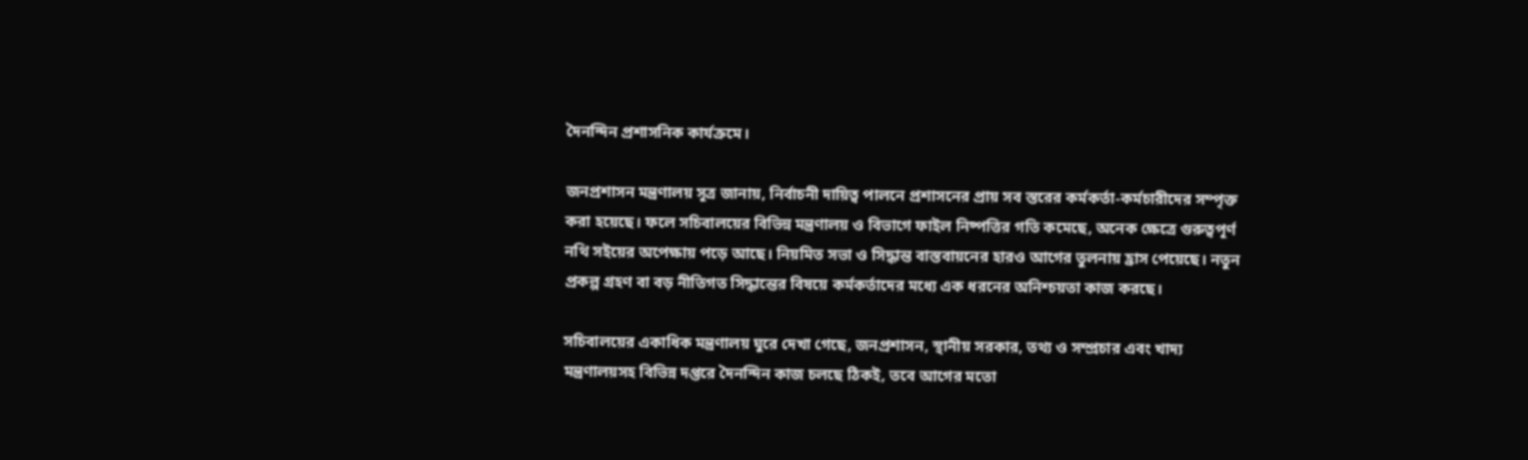দৈনন্দিন প্রশাসনিক কার্যক্রমে।

জনপ্রশাসন মন্ত্রণালয় সূত্র জানায়, নির্বাচনী দায়িত্ব পালনে প্রশাসনের প্রায় সব স্তরের কর্মকর্তা-কর্মচারীদের সম্পৃক্ত করা হয়েছে। ফলে সচিবালয়ের বিভিন্ন মন্ত্রণালয় ও বিভাগে ফাইল নিষ্পত্তির গতি কমেছে, অনেক ক্ষেত্রে গুরুত্বপূর্ণ নথি সইয়ের অপেক্ষায় পড়ে আছে। নিয়মিত সভা ও সিদ্ধান্ত বাস্তবায়নের হারও আগের তুলনায় হ্রাস পেয়েছে। নতুন প্রকল্প গ্রহণ বা বড় নীতিগত সিদ্ধান্তের বিষয়ে কর্মকর্তাদের মধ্যে এক ধরনের অনিশ্চয়তা কাজ করছে।

সচিবালয়ের একাধিক মন্ত্রণালয় ঘুরে দেখা গেছে, জনপ্রশাসন, স্থানীয় সরকার, তথ্য ও সম্প্রচার এবং খাদ্য মন্ত্রণালয়সহ বিভিন্ন দপ্তরে দৈনন্দিন কাজ চলছে ঠিকই, তবে আগের মতো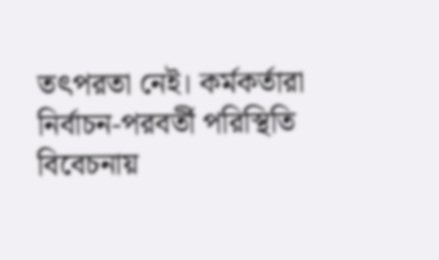তৎপরতা নেই। কর্মকর্তারা নির্বাচন-পরবর্তী পরিস্থিতি বিবেচনায়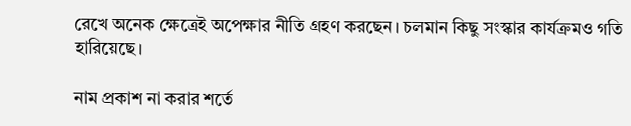রেখে অনেক ক্ষেত্রেই অপেক্ষার নীতি গ্রহণ করছেন। চলমান কিছু সংস্কার কার্যক্রমও গতি হারিয়েছে।

নাম প্রকাশ না করার শর্তে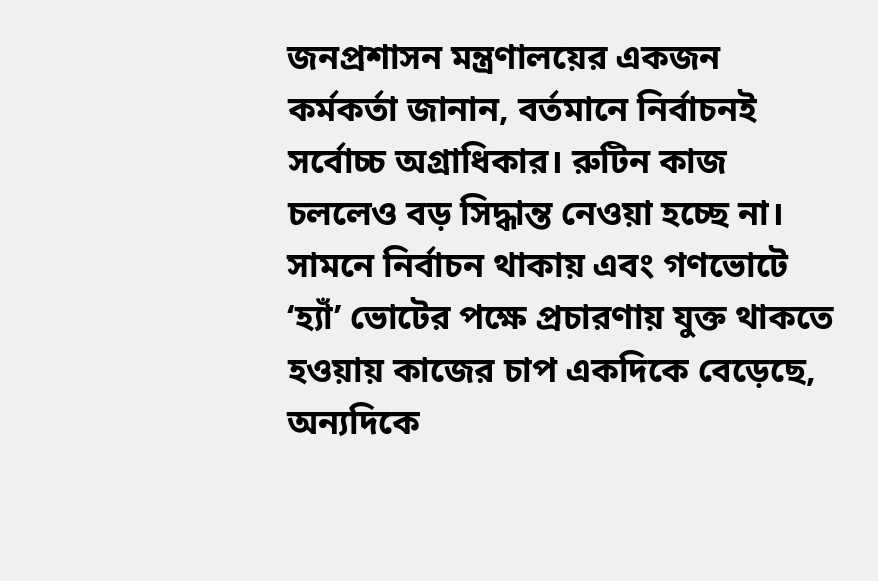জনপ্রশাসন মন্ত্রণালয়ের একজন কর্মকর্তা জানান, বর্তমানে নির্বাচনই সর্বোচ্চ অগ্রাধিকার। রুটিন কাজ চললেও বড় সিদ্ধান্ত নেওয়া হচ্ছে না। সামনে নির্বাচন থাকায় এবং গণভোটে ‘হ্যাঁ’ ভোটের পক্ষে প্রচারণায় যুক্ত থাকতে হওয়ায় কাজের চাপ একদিকে বেড়েছে, অন্যদিকে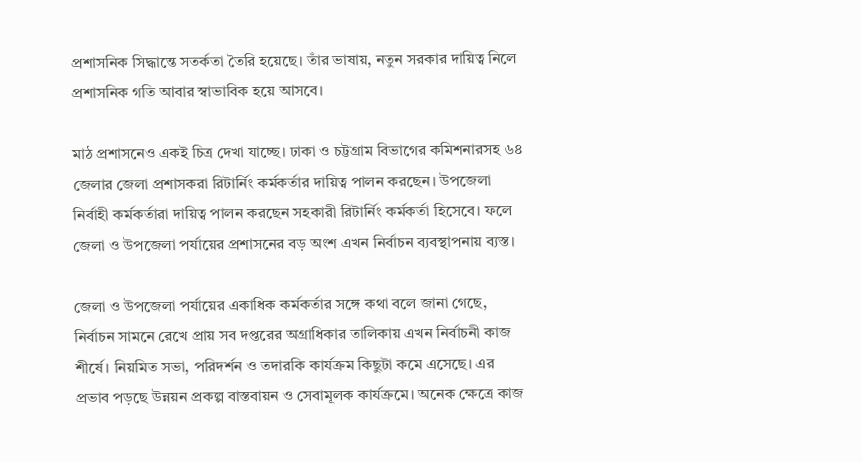প্রশাসনিক সিদ্ধান্তে সতর্কতা তৈরি হয়েছে। তাঁর ভাষায়, নতুন সরকার দায়িত্ব নিলে প্রশাসনিক গতি আবার স্বাভাবিক হয়ে আসবে।

মাঠ প্রশাসনেও একই চিত্র দেখা যাচ্ছে। ঢাকা ও চট্টগ্রাম বিভাগের কমিশনারসহ ৬৪ জেলার জেলা প্রশাসকরা রিটার্নিং কর্মকর্তার দায়িত্ব পালন করছেন। উপজেলা নির্বাহী কর্মকর্তারা দায়িত্ব পালন করছেন সহকারী রিটার্নিং কর্মকর্তা হিসেবে। ফলে জেলা ও উপজেলা পর্যায়ের প্রশাসনের বড় অংশ এখন নির্বাচন ব্যবস্থাপনায় ব্যস্ত।

জেলা ও উপজেলা পর্যায়ের একাধিক কর্মকর্তার সঙ্গে কথা বলে জানা গেছে, নির্বাচন সামনে রেখে প্রায় সব দপ্তরের অগ্রাধিকার তালিকায় এখন নির্বাচনী কাজ শীর্ষে। নিয়মিত সভা, পরিদর্শন ও তদারকি কার্যক্রম কিছুটা কমে এসেছে। এর প্রভাব পড়ছে উন্নয়ন প্রকল্প বাস্তবায়ন ও সেবামূলক কার্যক্রমে। অনেক ক্ষেত্রে কাজ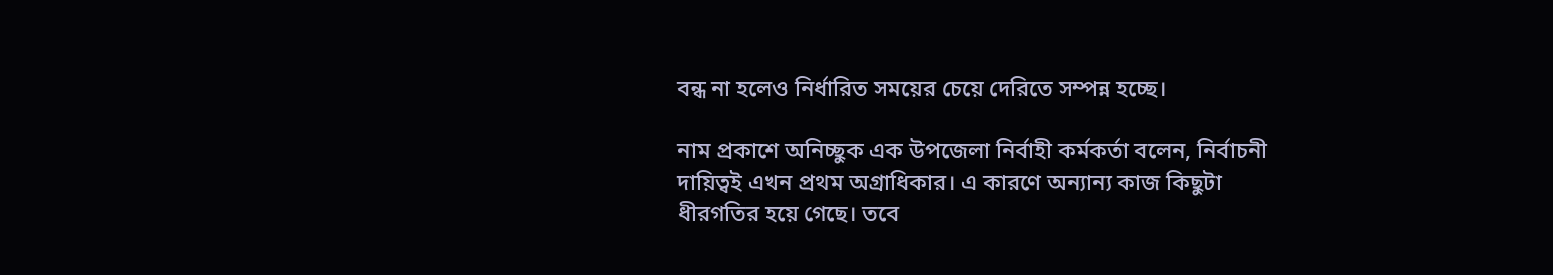বন্ধ না হলেও নির্ধারিত সময়ের চেয়ে দেরিতে সম্পন্ন হচ্ছে।

নাম প্রকাশে অনিচ্ছুক এক উপজেলা নির্বাহী কর্মকর্তা বলেন, নির্বাচনী দায়িত্বই এখন প্রথম অগ্রাধিকার। এ কারণে অন্যান্য কাজ কিছুটা ধীরগতির হয়ে গেছে। তবে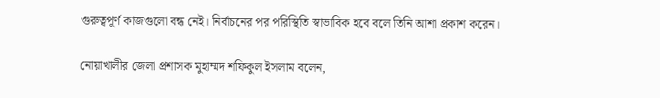গুরুত্বপূর্ণ কাজগুলো বন্ধ নেই। নির্বাচনের পর পরিস্থিতি স্বাভাবিক হবে বলে তিনি আশা প্রকাশ করেন।

নোয়াখালীর জেলা প্রশাসক মুহাম্মদ শফিকুল ইসলাম বলেন,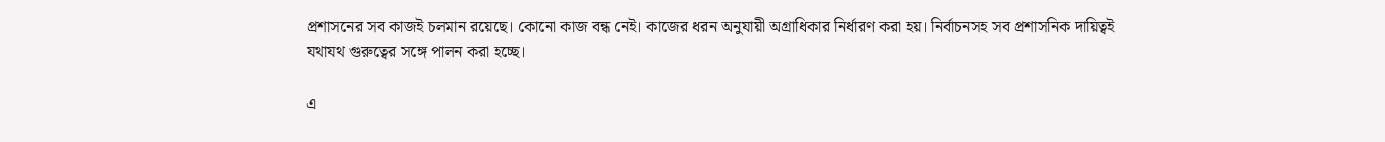প্রশাসনের সব কাজই চলমান রয়েছে। কোনো কাজ বন্ধ নেই। কাজের ধরন অনুযায়ী অগ্রাধিকার নির্ধারণ করা হয়। নির্বাচনসহ সব প্রশাসনিক দায়িত্বই যথাযথ গুরুত্বের সঙ্গে পালন করা হচ্ছে।

এ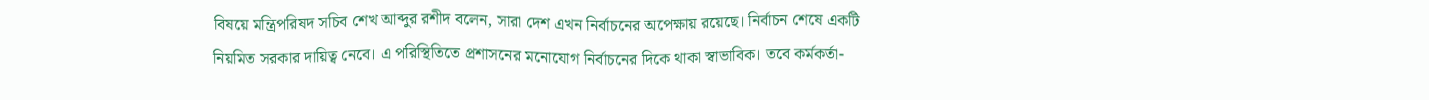বিষয়ে মন্ত্রিপরিষদ সচিব শেখ আব্দুর রশীদ বলেন, সারা দেশ এখন নির্বাচনের অপেক্ষায় রয়েছে। নির্বাচন শেষে একটি নিয়মিত সরকার দায়িত্ব নেবে। এ পরিস্থিতিতে প্রশাসনের মনোযোগ নির্বাচনের দিকে থাকা স্বাভাবিক। তবে কর্মকর্তা-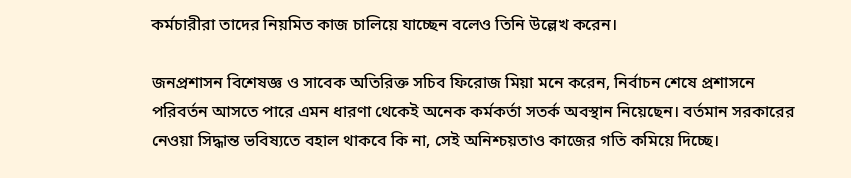কর্মচারীরা তাদের নিয়মিত কাজ চালিয়ে যাচ্ছেন বলেও তিনি উল্লেখ করেন।

জনপ্রশাসন বিশেষজ্ঞ ও সাবেক অতিরিক্ত সচিব ফিরোজ মিয়া মনে করেন, নির্বাচন শেষে প্রশাসনে পরিবর্তন আসতে পারে এমন ধারণা থেকেই অনেক কর্মকর্তা সতর্ক অবস্থান নিয়েছেন। বর্তমান সরকারের নেওয়া সিদ্ধান্ত ভবিষ্যতে বহাল থাকবে কি না, সেই অনিশ্চয়তাও কাজের গতি কমিয়ে দিচ্ছে।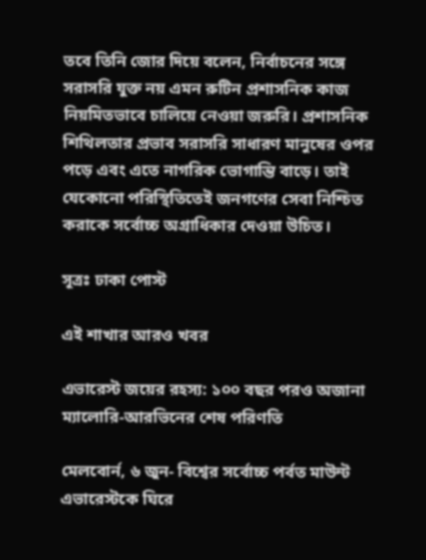তবে তিনি জোর দিয়ে বলেন, নির্বাচনের সঙ্গে সরাসরি যুক্ত নয় এমন রুটিন প্রশাসনিক কাজ নিয়মিতভাবে চালিয়ে নেওয়া জরুরি। প্রশাসনিক শিথিলতার প্রভাব সরাসরি সাধারণ মানুষের ওপর পড়ে এবং এতে নাগরিক ভোগান্তি বাড়ে। তাই যেকোনো পরিস্থিতিতেই জনগণের সেবা নিশ্চিত করাকে সর্বোচ্চ অগ্রাধিকার দেওয়া উচিত।

সূত্রঃ ঢাকা পোস্ট

এই শাখার আরও খবর

এভারেস্ট জয়ের রহস্য: ১০০ বছর পরও অজানা ম্যালোরি-আরভিনের শেষ পরিণতি

মেলবোর্ন, ৬ জুন- বিশ্বের সর্বোচ্চ পর্বত মাউন্ট এভারেস্টকে ঘিরে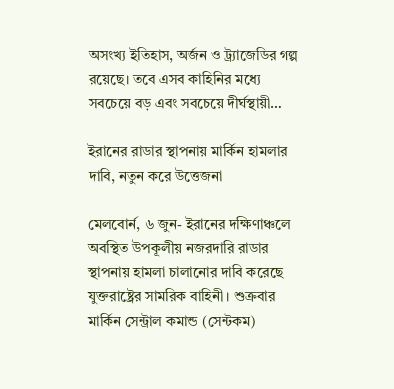অসংখ্য ইতিহাস, অর্জন ও ট্র্যাজেডির গল্প রয়েছে। তবে এসব কাহিনির মধ্যে সবচেয়ে বড় এবং সবচেয়ে দীর্ঘস্থায়ী…

ইরানের রাডার স্থাপনায় মার্কিন হামলার দাবি, নতুন করে উত্তেজনা

মেলবোর্ন, ৬ জুন- ইরানের দক্ষিণাঞ্চলে অবস্থিত উপকূলীয় নজরদারি রাডার স্থাপনায় হামলা চালানোর দাবি করেছে যুক্তরাষ্ট্রের সামরিক বাহিনী। শুক্রবার মার্কিন সেন্ট্রাল কমান্ড (সেন্টকম)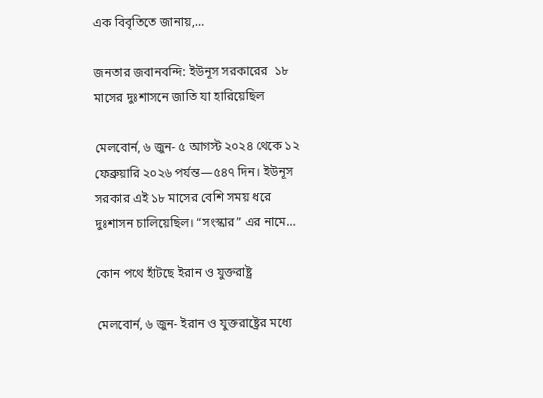এক বিবৃতিতে জানায়,…

জনতার জবানবন্দি: ইউনূস সরকারের  ১৮ মাসের দুঃশাসনে জাতি যা হারিয়েছিল

মেলবোর্ন, ৬ জুন- ৫ আগস্ট ২০২৪ থেকে ১২ ফেব্রুয়ারি ২০২৬ পর্যন্ত—৫৪৭ দিন। ইউনূস সরকার এই ১৮ মাসের বেশি সময় ধরে দুঃশাসন চালিয়েছিল। “সংস্কার” এর নামে…

কোন পথে হাঁটছে ইরান ও যুক্তরাষ্ট্র

মেলবোর্ন, ৬ জুন- ইরান ও যুক্তরাষ্ট্রের মধ্যে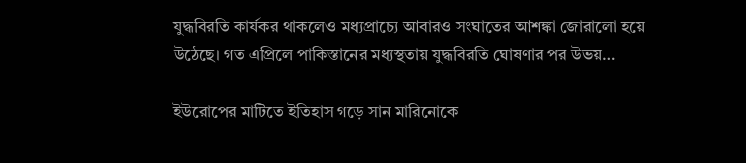যুদ্ধবিরতি কার্যকর থাকলেও মধ্যপ্রাচ্যে আবারও সংঘাতের আশঙ্কা জোরালো হয়ে উঠেছে। গত এপ্রিলে পাকিস্তানের মধ্যস্থতায় যুদ্ধবিরতি ঘোষণার পর উভয়…

ইউরোপের মাটিতে ইতিহাস গড়ে সান মারিনোকে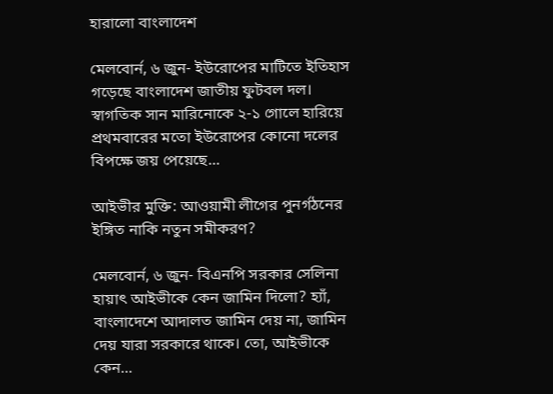হারালো বাংলাদেশ

মেলবোর্ন, ৬ জুন- ইউরোপের মাটিতে ইতিহাস গড়েছে বাংলাদেশ জাতীয় ফুটবল দল। স্বাগতিক সান মারিনোকে ২-১ গোলে হারিয়ে প্রথমবারের মতো ইউরোপের কোনো দলের বিপক্ষে জয় পেয়েছে…

আইভীর মুক্তি: আওয়ামী লীগের পুনর্গঠনের ইঙ্গিত নাকি নতুন সমীকরণ?

মেলবোর্ন, ৬ জুন- বিএনপি সরকার সেলিনা হায়াৎ আইভীকে কেন জামিন দিলো? হ্যাঁ, বাংলাদেশে আদালত জামিন দেয় না, জামিন দেয় যারা সরকারে থাকে। তো, আইভীকে কেন…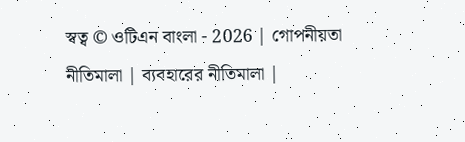স্বত্ব © ওটিএন বাংলা - 2026 | গোপনীয়তা নীতিমালা | ব্যবহারের নীতিমালা |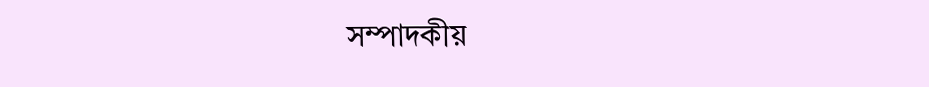সম্পাদকীয়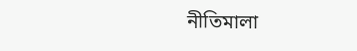নীতিমালা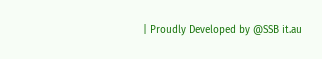| Proudly Developed by @SSB it.au